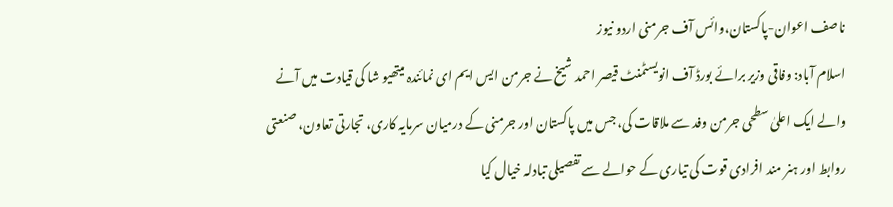ناصف اعوان-پاکستان،وائس آف جرمنی اردو نیوز
اسلام آباد: وفاقی وزیر برائے بورڈ آف انویسٹمنٹ قیصر احمد شیخ نے جرمن ایس ایم ای نمائندہ میتھیو شا کی قیادت میں آنے والے ایک اعلیٰ سطحی جرمن وفد سے ملاقات کی، جس میں پاکستان اور جرمنی کے درمیان سرمایہ کاری، تجارتی تعاون، صنعتی روابط اور ہنر مند افرادی قوت کی تیاری کے حوالے سے تفصیلی تبادلہ خیال کیا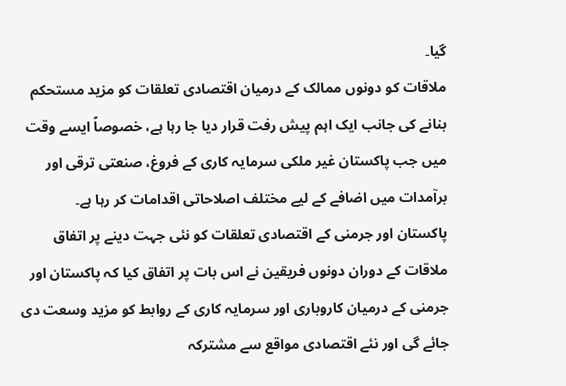گیا۔
ملاقات کو دونوں ممالک کے درمیان اقتصادی تعلقات کو مزید مستحکم بنانے کی جانب ایک اہم پیش رفت قرار دیا جا رہا ہے، خصوصاً ایسے وقت میں جب پاکستان غیر ملکی سرمایہ کاری کے فروغ، صنعتی ترقی اور برآمدات میں اضافے کے لیے مختلف اصلاحاتی اقدامات کر رہا ہے۔
پاکستان اور جرمنی کے اقتصادی تعلقات کو نئی جہت دینے پر اتفاق
ملاقات کے دوران دونوں فریقین نے اس بات پر اتفاق کیا کہ پاکستان اور جرمنی کے درمیان کاروباری اور سرمایہ کاری کے روابط کو مزید وسعت دی جائے گی اور نئے اقتصادی مواقع سے مشترکہ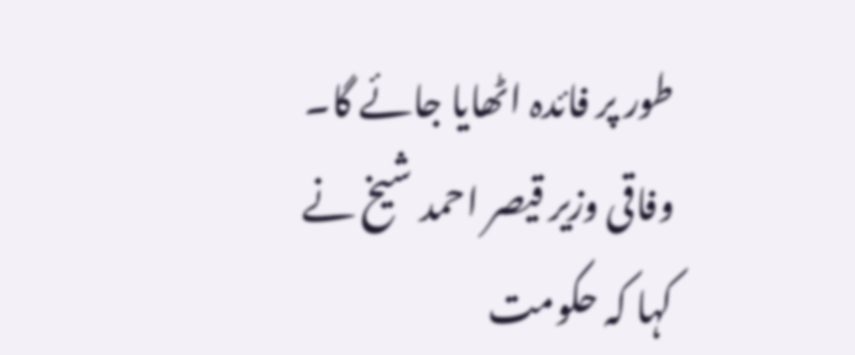طور پر فائدہ اٹھایا جائے گا۔
وفاقی وزیر قیصر احمد شیخ نے کہا کہ حکومت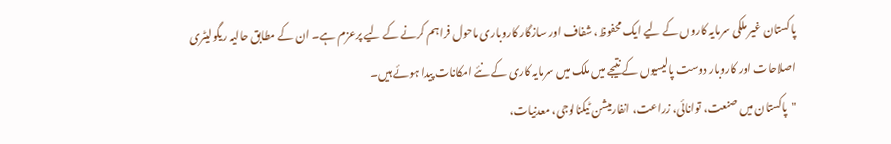پاکستان غیر ملکی سرمایہ کاروں کے لیے ایک محفوظ، شفاف اور سازگار کاروباری ماحول فراہم کرنے کے لیے پرعزم ہے۔ ان کے مطابق حالیہ ریگولیٹری اصلاحات اور کاروبار دوست پالیسیوں کے نتیجے میں ملک میں سرمایہ کاری کے نئے امکانات پیدا ہوئے ہیں۔
"پاکستان میں صنعت، توانائی، زراعت، انفارمیشن ٹیکنالوجی، معدنیات،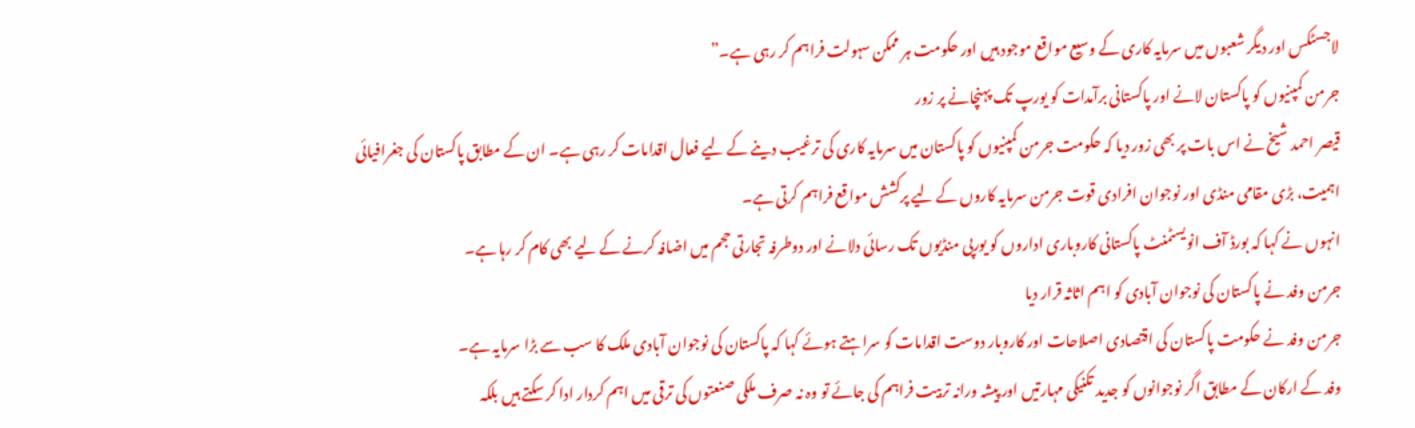لاجسٹکس اور دیگر شعبوں میں سرمایہ کاری کے وسیع مواقع موجود ہیں اور حکومت ہر ممکن سہولت فراہم کر رہی ہے۔”
جرمن کمپنیوں کو پاکستان لانے اور پاکستانی برآمدات کو یورپ تک پہنچانے پر زور
قیصر احمد شیخ نے اس بات پر بھی زور دیا کہ حکومت جرمن کمپنیوں کو پاکستان میں سرمایہ کاری کی ترغیب دینے کے لیے فعال اقدامات کر رہی ہے۔ ان کے مطابق پاکستان کی جغرافیائی اہمیت، بڑی مقامی منڈی اور نوجوان افرادی قوت جرمن سرمایہ کاروں کے لیے پرکشش مواقع فراہم کرتی ہے۔
انہوں نے کہا کہ بورڈ آف انویسٹمنٹ پاکستانی کاروباری اداروں کو یورپی منڈیوں تک رسائی دلانے اور دوطرفہ تجارتی حجم میں اضافہ کرنے کے لیے بھی کام کر رہا ہے۔
جرمن وفد نے پاکستان کی نوجوان آبادی کو اہم اثاثہ قرار دیا
جرمن وفد نے حکومت پاکستان کی اقتصادی اصلاحات اور کاروبار دوست اقدامات کو سراہتے ہوئے کہا کہ پاکستان کی نوجوان آبادی ملک کا سب سے بڑا سرمایہ ہے۔
وفد کے ارکان کے مطابق اگر نوجوانوں کو جدید تکنیکی مہارتیں اور پیشہ ورانہ تربیت فراہم کی جائے تو وہ نہ صرف ملکی صنعتوں کی ترقی میں اہم کردار ادا کر سکتے ہیں بلکہ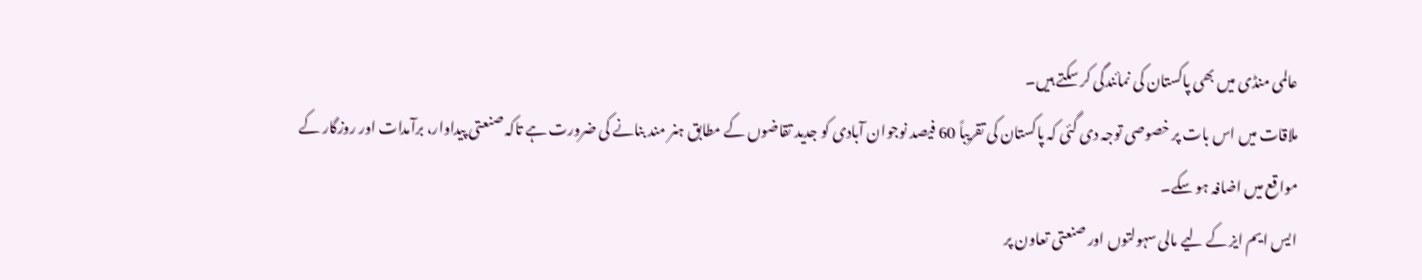عالمی منڈی میں بھی پاکستان کی نمائندگی کر سکتے ہیں۔
ملاقات میں اس بات پر خصوصی توجہ دی گئی کہ پاکستان کی تقریباً 60 فیصد نوجوان آبادی کو جدید تقاضوں کے مطابق ہنر مند بنانے کی ضرورت ہے تاکہ صنعتی پیداوار، برآمدات اور روزگار کے مواقع میں اضافہ ہو سکے۔
ایس ایم ایز کے لیے مالی سہولتوں اور صنعتی تعاون پر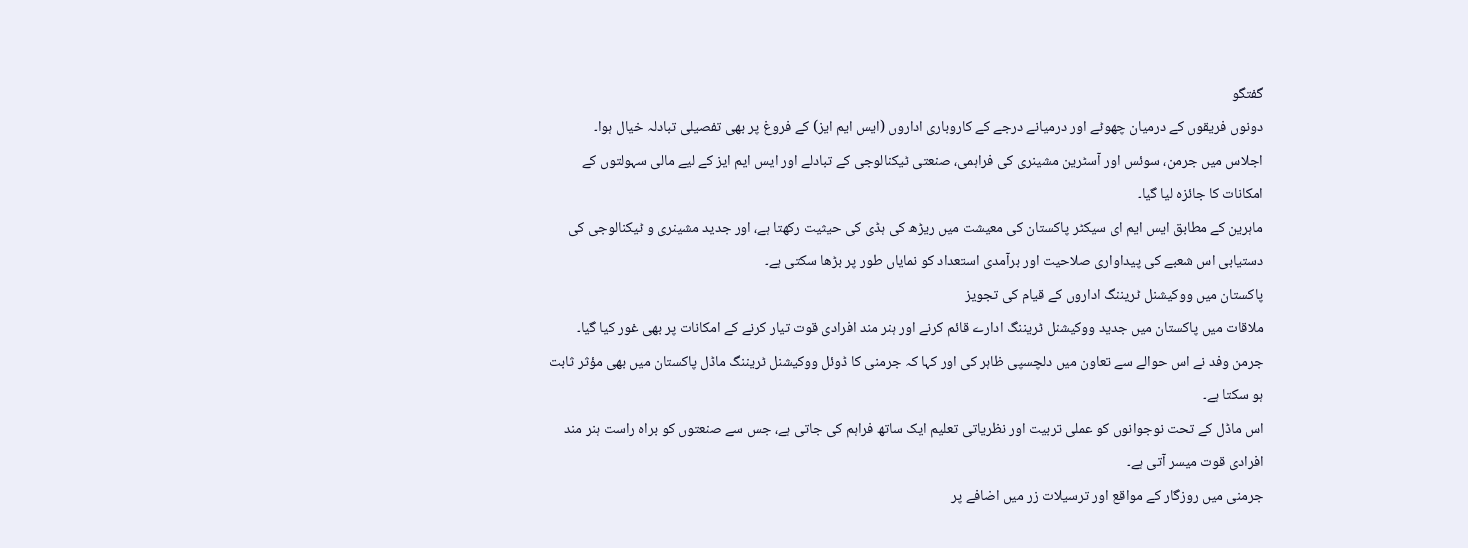گفتگو
دونوں فریقوں کے درمیان چھوٹے اور درمیانے درجے کے کاروباری اداروں (ایس ایم ایز) کے فروغ پر بھی تفصیلی تبادلہ خیال ہوا۔
اجلاس میں جرمن، سوئس اور آسٹرین مشینری کی فراہمی، صنعتی ٹیکنالوجی کے تبادلے اور ایس ایم ایز کے لیے مالی سہولتوں کے امکانات کا جائزہ لیا گیا۔
ماہرین کے مطابق ایس ایم ای سیکٹر پاکستان کی معیشت میں ریڑھ کی ہڈی کی حیثیت رکھتا ہے، اور جدید مشینری و ٹیکنالوجی کی دستیابی اس شعبے کی پیداواری صلاحیت اور برآمدی استعداد کو نمایاں طور پر بڑھا سکتی ہے۔
پاکستان میں ووکیشنل ٹریننگ اداروں کے قیام کی تجویز
ملاقات میں پاکستان میں جدید ووکیشنل ٹریننگ ادارے قائم کرنے اور ہنر مند افرادی قوت تیار کرنے کے امکانات پر بھی غور کیا گیا۔
جرمن وفد نے اس حوالے سے تعاون میں دلچسپی ظاہر کی اور کہا کہ جرمنی کا ڈوئل ووکیشنل ٹریننگ ماڈل پاکستان میں بھی مؤثر ثابت ہو سکتا ہے۔
اس ماڈل کے تحت نوجوانوں کو عملی تربیت اور نظریاتی تعلیم ایک ساتھ فراہم کی جاتی ہے، جس سے صنعتوں کو براہ راست ہنر مند افرادی قوت میسر آتی ہے۔
جرمنی میں روزگار کے مواقع اور ترسیلات زر میں اضافے پر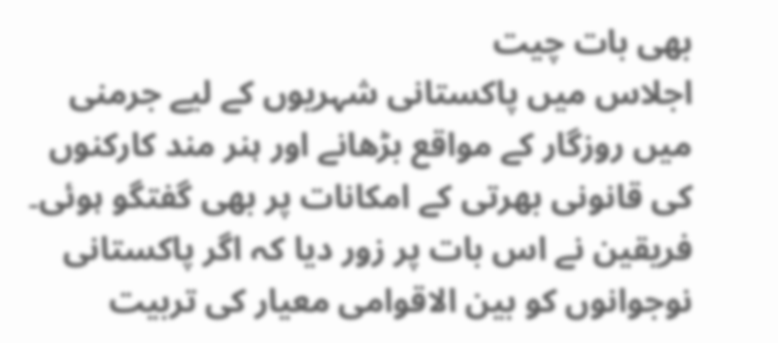بھی بات چیت
اجلاس میں پاکستانی شہریوں کے لیے جرمنی میں روزگار کے مواقع بڑھانے اور ہنر مند کارکنوں کی قانونی بھرتی کے امکانات پر بھی گفتگو ہوئی۔
فریقین نے اس بات پر زور دیا کہ اگر پاکستانی نوجوانوں کو بین الاقوامی معیار کی تربیت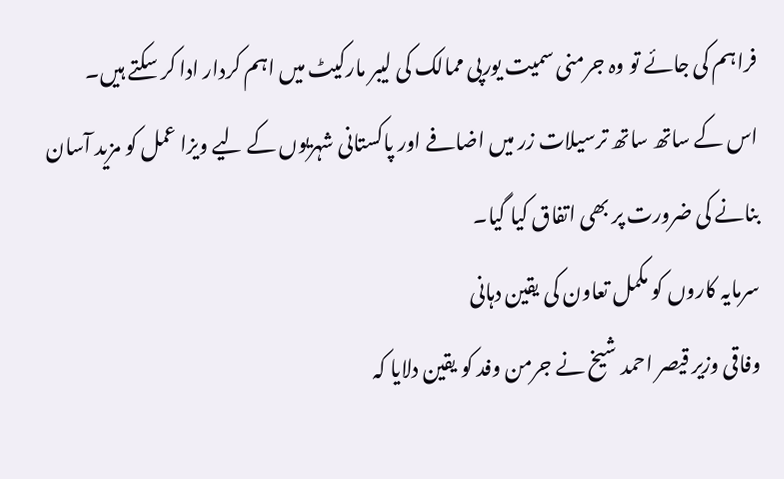فراہم کی جائے تو وہ جرمنی سمیت یورپی ممالک کی لیبر مارکیٹ میں اہم کردار ادا کر سکتے ہیں۔
اس کے ساتھ ساتھ ترسیلات زر میں اضافے اور پاکستانی شہریوں کے لیے ویزا عمل کو مزید آسان بنانے کی ضرورت پر بھی اتفاق کیا گیا۔
سرمایہ کاروں کو مکمل تعاون کی یقین دہانی
وفاقی وزیر قیصر احمد شیخ نے جرمن وفد کو یقین دلایا کہ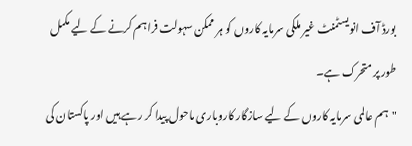بورڈ آف انویسٹمنٹ غیر ملکی سرمایہ کاروں کو ہر ممکن سہولت فراہم کرنے کے لیے مکمل طور پر متحرک ہے۔
"ہم عالمی سرمایہ کاروں کے لیے سازگار کاروباری ماحول پیدا کر رہے ہیں اور پاکستان کی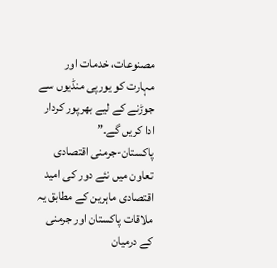مصنوعات، خدمات اور مہارت کو یورپی منڈیوں سے جوڑنے کے لیے بھرپور کردار ادا کریں گے۔”
پاکستان-جرمنی اقتصادی تعاون میں نئے دور کی امید
اقتصادی ماہرین کے مطابق یہ ملاقات پاکستان اور جرمنی کے درمیان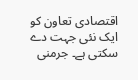اقتصادی تعاون کو ایک نئی جہت دے سکتی ہے۔ جرمنی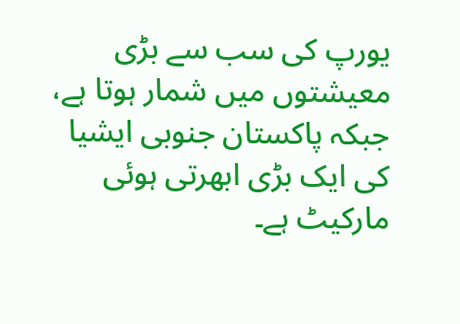یورپ کی سب سے بڑی معیشتوں میں شمار ہوتا ہے، جبکہ پاکستان جنوبی ایشیا کی ایک بڑی ابھرتی ہوئی مارکیٹ ہے۔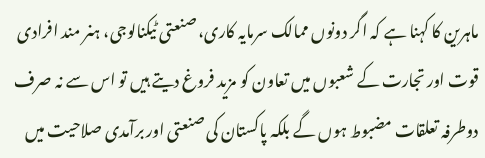ماہرین کا کہنا ہے کہ اگر دونوں ممالک سرمایہ کاری، صنعتی ٹیکنالوجی، ہنر مند افرادی قوت اور تجارت کے شعبوں میں تعاون کو مزید فروغ دیتے ہیں تو اس سے نہ صرف دوطرفہ تعلقات مضبوط ہوں گے بلکہ پاکستان کی صنعتی اور برآمدی صلاحیت میں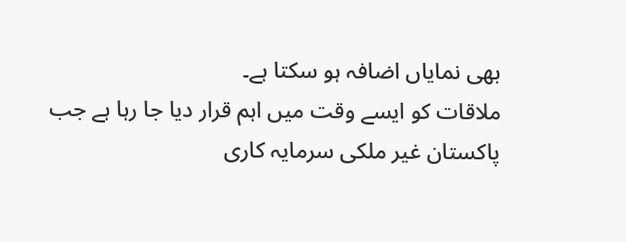بھی نمایاں اضافہ ہو سکتا ہے۔
ملاقات کو ایسے وقت میں اہم قرار دیا جا رہا ہے جب پاکستان غیر ملکی سرمایہ کاری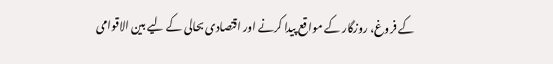کے فروغ، روزگار کے مواقع پیدا کرنے اور اقتصادی بحالی کے لیے بین الاقوامی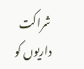شراکت داریوں کو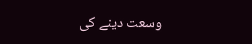وسعت دینے کی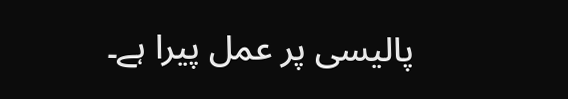پالیسی پر عمل پیرا ہے۔